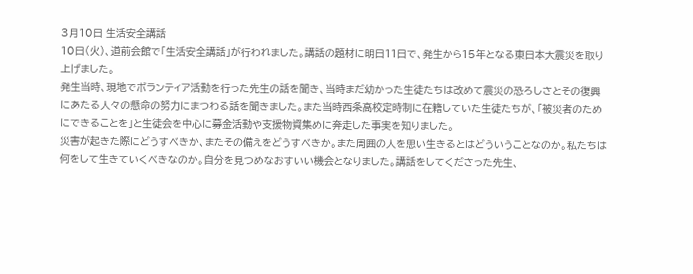3月10日 生活安全講話
10日(火)、道前会館で「生活安全講話」が行われました。講話の題材に明日11日で、発生から15年となる東日本大震災を取り上げました。
発生当時、現地でボランティア活動を行った先生の話を聞き、当時まだ幼かった生徒たちは改めて震災の恐ろしさとその復興にあたる人々の懸命の努力にまつわる話を聞きました。また当時西条高校定時制に在籍していた生徒たちが、「被災者のためにできることを」と生徒会を中心に募金活動や支援物資集めに奔走した事実を知りました。
災害が起きた際にどうすべきか、またその備えをどうすべきか。また周囲の人を思い生きるとはどういうことなのか。私たちは何をして生きていくべきなのか。自分を見つめなおすいい機会となりました。講話をしてくださった先生、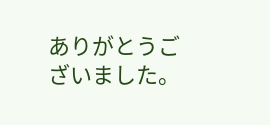ありがとうございました。